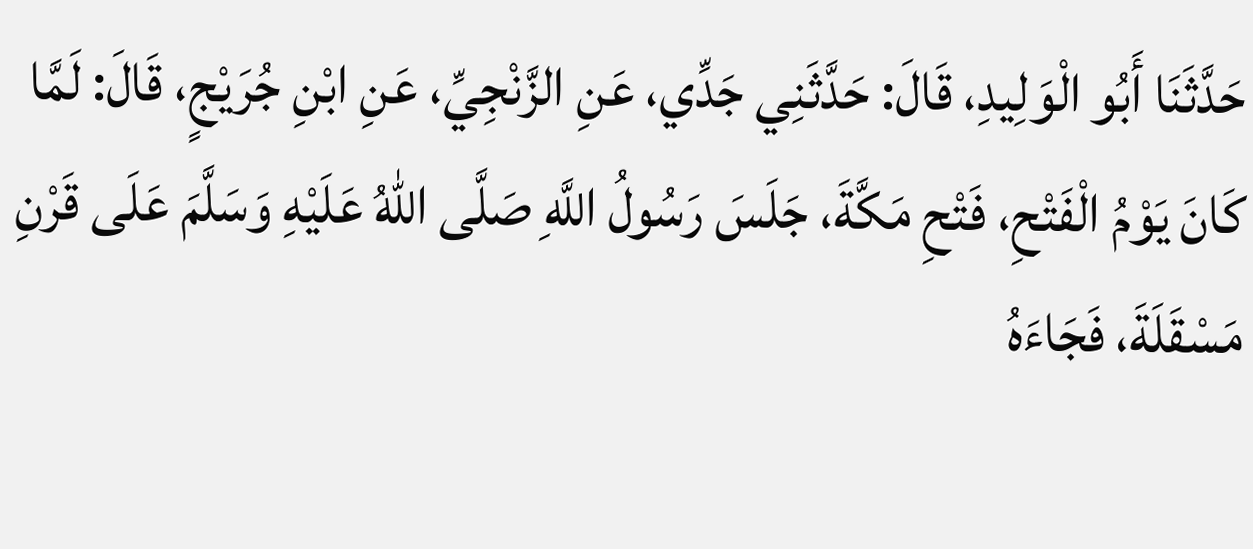حَدَّثَنَا أَبُو الْوَلِيدِ، قَالَ: حَدَّثَنِي جَدِّي، عَنِ الزَّنْجِيِّ، عَنِ ابْنِ جُرَيْجٍ، قَالَ: لَمَّا كَانَ يَوْمُ الْفَتْحِ، فَتْحِ مَكَّةَ، جَلَسَ رَسُولُ اللَّهِ صَلَّى اللهُ عَلَيْهِ وَسَلَّمَ عَلَى قَرْنِ مَسْقَلَةَ، فَجَاءَهُ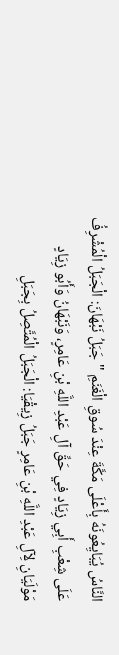النَّاسُ يُبَايِعُونَهُ بِأَعْلَى مَكَّةَ عِنْدَ سُوقِ الْغَنَمِ " جَبَلُ نَبْهَانَ: الْجَبَلُ الْمُشْرِفُ عَلَى شِعْبِ أَبِي زِيَادٍ فِي حَقِّ آلِ عَبْدِ اللَّهِ بْنِ عَامِرٍ، وَنَبْهَانُ وَأَبُو زِيَادٍ مَوْلَيَانِ لِآلِ عَبْدِ اللَّهِ بْنِ عَامِرٍ جَبَلُ زِيقْيَا: الْجَبَلُ الْمُتَّصِلُ بِجَبَلِ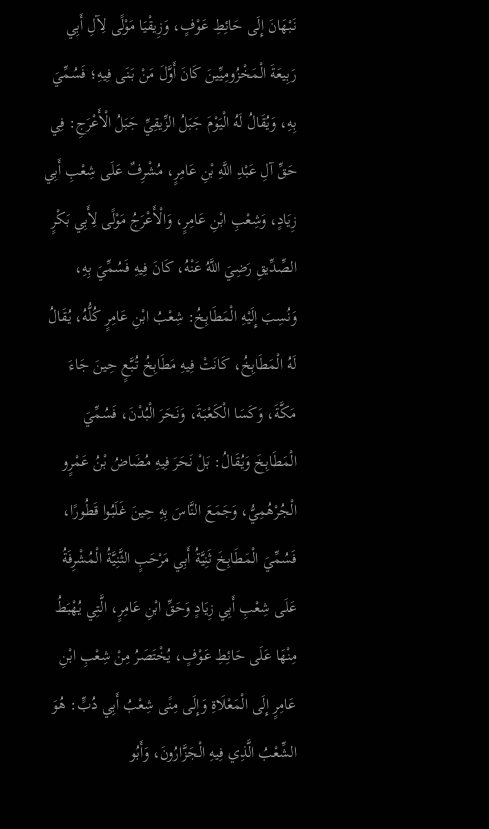نَبْهَانَ إِلَى حَائِطِ عَوْفٍ، وَزِيقْيَا مَوْلًى لِآلِ أَبِي رَبِيعَةَ الْمَخْزُومِيِّينَ كَانَ أَوَّلَ مَنْ بَنَى فِيهِ؛ فَسُمِّيَ بِهِ، وَيُقَالُ لَهُ الْيَوْمَ جَبَلُ الزِّيقِيِّ جَبَلُ الْأَعْرَجِ: فِي حَقِّ آلِ عَبْدِ اللَّهِ بْنِ عَامِرٍ، مُشْرِفٌ عَلَى شِعْبِ أَبِي زِيَادٍ، وَشِعْبِ ابْنِ عَامِرٍ، وَالْأَعْرَجُ مَوْلًى لِأَبِي بَكْرٍ الصِّدِّيقِ رَضِيَ اللَّهُ عَنْهُ، كَانَ فِيهِ فَسُمِّيَ بِهِ، وَنُسِبَ إِلَيْهِ الْمَطَابِخُ: شِعْبُ ابْنِ عَامِرٍ كُلُّهُ، يُقَالُ لَهُ الْمَطَابِخُ، كَانَتْ فِيهِ مَطَابِخُ تُبَّعٍ حِينَ جَاءَ مَكَّةَ، وَكَسَا الْكَعْبَةَ، وَنَحَرَ الْبُدْنَ، فَسُمِّيَ الْمَطَابِخَ وَيُقَالُ: بَلْ نَحَرَ فِيهِ مُضَاضُ بْنُ عَمْرٍو الْجُرْهُمِيُّ، وَجَمَعَ النَّاسَ بِهِ حِينَ غَلَبُوا قَطُورًا، فَسُمِّيَ الْمَطَابِخَ ثَنِيَّةُ أَبِي مَرْحَبٍ الثَّنِيَّةُ الْمُشْرِفَةُ عَلَى شِعْبِ أَبِي زِيَادٍ وَحَقِّ ابْنِ عَامِرٍ، الَّتِي يُهْبَطُ مِنْهَا عَلَى حَائِطِ عَوْفٍ، يُخْتَصَرُ مِنْ شِعْبِ ابْنِ عَامِرٍ إِلَى الْمَعْلَاةِ وَإِلَى مِنًى شِعْبُ أَبِي دُبٍّ: هُوَ الشِّعْبُ الَّذِي فِيهِ الْجَزَّارُونَ، وَأَبُو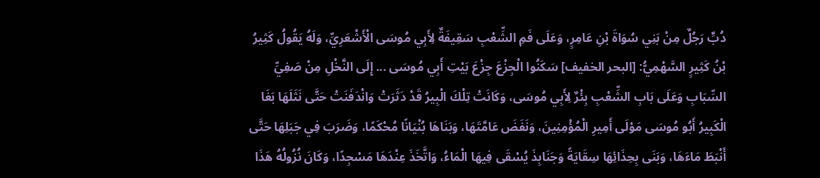دُبٍّ رَجُلٌ مِنْ بَنِي سُوَاةَ بْنِ عَامِرٍ، وَعَلَى فَمِ الشِّعْبِ سَقِيفَةٌ لِأَبِي مُوسَى الْأَشْعَرِيِّ، وَلَهُ يَقُولُ كَثِيرُ بْنُ كَثِيرٍ السَّهْمِيُّ: [البحر الخفيف] سَكَنُوا الْجِزْعَ جِزْعَ بَيْتِ أَبِي مُوسَى ... إِلَى النَّخْلِ مِنْ صَفِيِّ السِّبَابِ وَعَلَى بَابِ الشِّعْبِ بِئْرٌ لِأَبِي مُوسَى، وَكَانَتْ تِلْكَ الْبِيرُ قَدْ دَثَرَتْ وَانْدَفَنَتْ حَتَّى نَثَلَهَا بَغَا الْكَبِيرُ أَبُو مُوسَى مَوْلَى أَمِيرِ الْمُؤْمِنِينَ، وَنَفَضَ عَامَّتَهَا، وَبَنَاهَا بُنْيَانًا مُحْكَمًا، وَضَرَبَ فِي جَبَلِهَا حَتَّى أَنْبَطَ مَاءَهَا، وَبَنَى بِحِذَائِهَا سِقَايَةً وَجَنَابِذَ يُسْقَى فِيهَا الْمَاءُ، وَاتَّخَذَ عِنْدَهَا مَسْجِدًا، وَكَانَ نُزُولُهُ هَذَا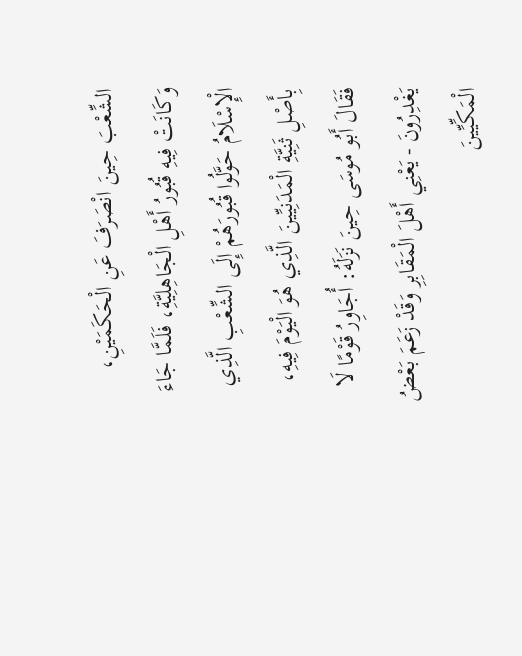الشِّعْبَ حِينَ انْصَرَفَ عَنِ الْحَكَمَيْنِ، وَكَانَتْ فِيهِ قُبُورُ أَهْلِ الْجَاهِلِيَّةِ، فَلَمَّا جَاءَ الْإِسْلَامُ حَوَّلُوا قُبُورَهُمْ إِلَى الشِّعْبِ الَّذِي بِأَصْلِ ثَنِيَّةِ الْمَدَنِيِّينَ الَّذِي هُوَ الْيَوْمَ فِيهِ، فَقَالَ أَبُو مُوسَى حِينَ نَزَلَهُ: أُجَاوِرُ قَوْمًا لَا يَغْدِرُونَ - يَعْنِي أَهْلَ الْمَقَابِرِ وَقَدْ زَعَمَ بَعْضُ الْمَكِّيِّينَ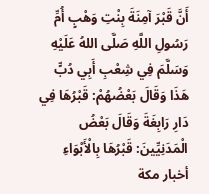أَنَّ قَبْرَ آمِنَةَ بِنْتِ وَهْبٍ أُمِّ رَسُولِ اللَّهِ صَلَّى اللهُ عَلَيْهِ وَسَلَّمَ فِي شِعْبِ أَبِي دُبٍّ هَذَا وَقَالَ بَعْضُهُمْ: قَبْرُهَا فِي دَارِ رَابِغَةَ وَقَالَ بَعْضُ الْمَدَنِيِّينَ: قَبْرُهَا بِالْأَبْوَاءِ
أخبار مكة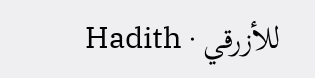للأزرقي · Hadith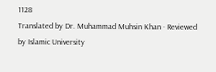1128
Translated by Dr. Muhammad Muhsin Khan · Reviewed by Islamic University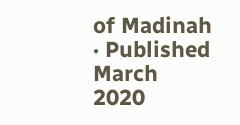of Madinah · Published March 2020